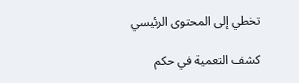تخطي إلى المحتوى الرئيسي

كشف التعمية في حكم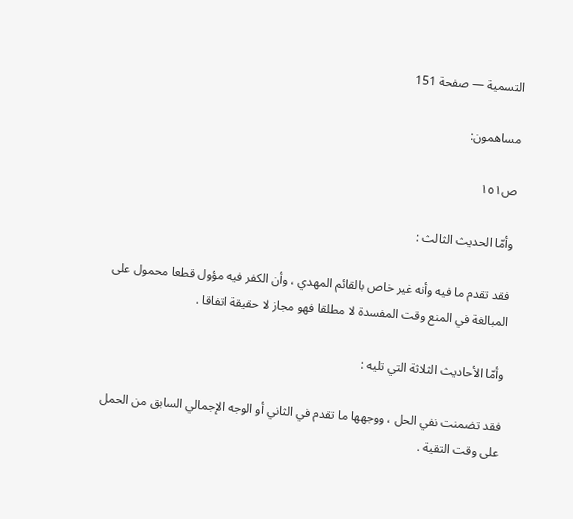التسمية — صفحة 151

مساهمون:

ص١٥١

وأمّا الحديث الثالث :

فقد تقدم ما فيه وأنه غير خاص بالقائم المهدي ، وأن الكفر فيه مؤول قطعا محمول على المبالغة في المنع وقت المفسدة لا مطلقا فهو مجاز لا حقيقة اتفاقا .

وأمّا الأحاديث الثلاثة التي تليه :

فقد تضمنت نفي الحل ، ووجهها ما تقدم في الثاني أو الوجه الإجمالي السابق من الحمل على وقت التقية .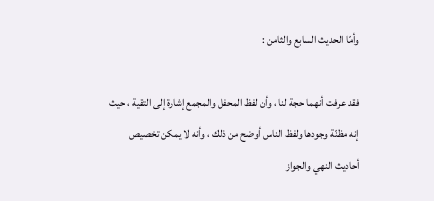وأمّا الحديث السابع والثامن :

فقد عرفت أنهما حجة لنا ، وأن لفظ المحفل والمجمع إشارة إلى التقية ، حيث إنه مظنّة وجودها ولفظ الناس أوضح من ذلك ، وأنه لا يمكن تخصيص أحاديث النهي والجواز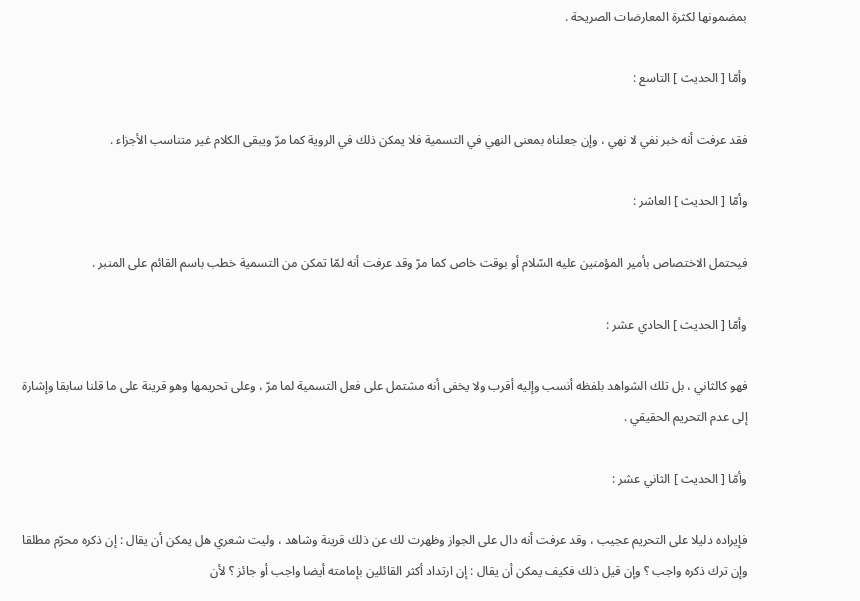بمضمونها لكثرة المعارضات الصريحة .

وأمّا [ الحديث ] التاسع :

فقد عرفت أنه خبر نفي لا نهي ، وإن جعلناه بمعنى النهي في التسمية فلا يمكن ذلك في الروية كما مرّ ويبقى الكلام غير متناسب الأجزاء .

وأمّا [ الحديث ] العاشر :

فيحتمل الاختصاص بأمير المؤمنين عليه السّلام أو بوقت خاص كما مرّ وقد عرفت أنه لمّا تمكن من التسمية خطب باسم القائم على المنبر .

وأمّا [ الحديث ] الحادي عشر :

فهو كالثاني ، بل تلك الشواهد بلفظه أنسب وإليه أقرب ولا يخفى أنه مشتمل على فعل التسمية لما مرّ ، وعلى تحريمها وهو قرينة على ما قلنا سابقا وإشارة إلى عدم التحريم الحقيقي .

وأمّا [ الحديث ] الثاني عشر :

فإيراده دليلا على التحريم عجيب ، وقد عرفت أنه دال على الجواز وظهرت لك عن ذلك قرينة وشاهد ، وليت شعري هل يمكن أن يقال : إن ذكره محرّم مطلقا وإن ترك ذكره واجب ؟ وإن قيل ذلك فكيف يمكن أن يقال : إن ارتداد أكثر القائلين بإمامته أيضا واجب أو جائز ؟ لأن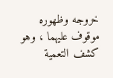خروجه وظهوره موقوف عليهما ، وهو
كشف التعمية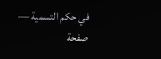في حكم التسمية — صفحة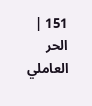151 | الحر العاملي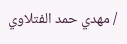/ مهدي حمد الفتلاوي